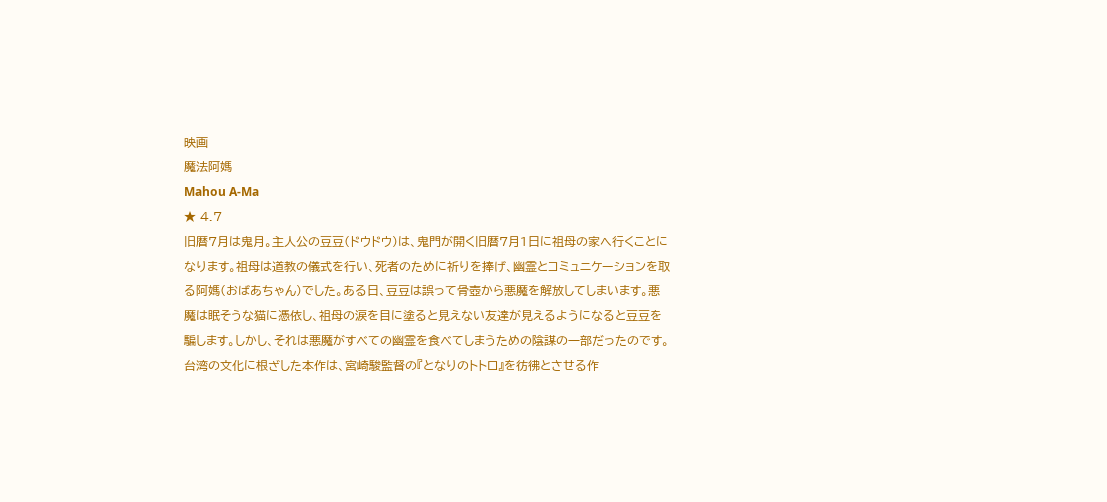映画
魔法阿媽
Mahou A-Ma
★ 4.7
旧暦7月は鬼月。主人公の豆豆(ドウドウ)は、鬼門が開く旧暦7月1日に祖母の家へ行くことになります。祖母は道教の儀式を行い、死者のために祈りを捧げ、幽霊とコミュニケーションを取る阿媽(おばあちゃん)でした。ある日、豆豆は誤って骨壺から悪魔を解放してしまいます。悪魔は眠そうな猫に憑依し、祖母の涙を目に塗ると見えない友達が見えるようになると豆豆を騙します。しかし、それは悪魔がすべての幽霊を食べてしまうための陰謀の一部だったのです。
台湾の文化に根ざした本作は、宮崎駿監督の『となりのトトロ』を彷彿とさせる作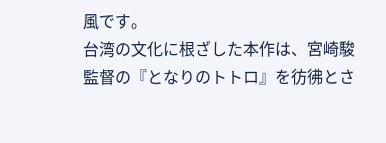風です。
台湾の文化に根ざした本作は、宮崎駿監督の『となりのトトロ』を彷彿とさ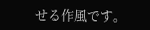せる作風です。